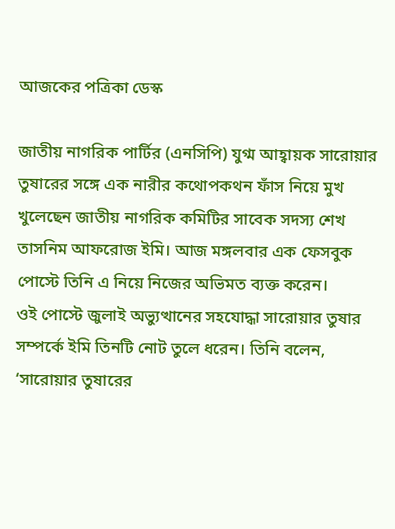আজকের পত্রিকা ডেস্ক

জাতীয় নাগরিক পার্টির (এনসিপি) যুগ্ম আহ্বায়ক সারোয়ার তুষারের সঙ্গে এক নারীর কথোপকথন ফাঁস নিয়ে মুখ খুলেছেন জাতীয় নাগরিক কমিটির সাবেক সদস্য শেখ তাসনিম আফরোজ ইমি। আজ মঙ্গলবার এক ফেসবুক পোস্টে তিনি এ নিয়ে নিজের অভিমত ব্যক্ত করেন।
ওই পোস্টে জুলাই অভ্যুত্থানের সহযোদ্ধা সারোয়ার তুষার সম্পর্কে ইমি তিনটি নোট তুলে ধরেন। তিনি বলেন, ‘সারোয়ার তুষারের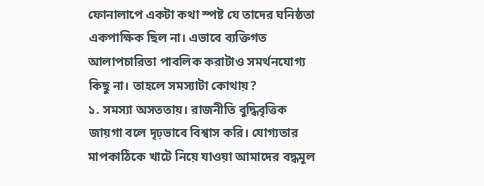ফোনালাপে একটা কথা স্পষ্ট যে তাদের ঘনিষ্ঠতা একপাক্ষিক ছিল না। এভাবে ব্যক্তিগত আলাপচারিতা পাবলিক করাটাও সমর্থনযোগ্য কিছু না। তাহলে সমস্যাটা কোথায়?
১. সমস্যা অসততায়। রাজনীতি বুদ্ধিবৃত্তিক জায়গা বলে দৃঢ়ভাবে বিশ্বাস করি। যোগ্যতার মাপকাঠিকে খাটে নিয়ে যাওয়া আমাদের বদ্ধমূল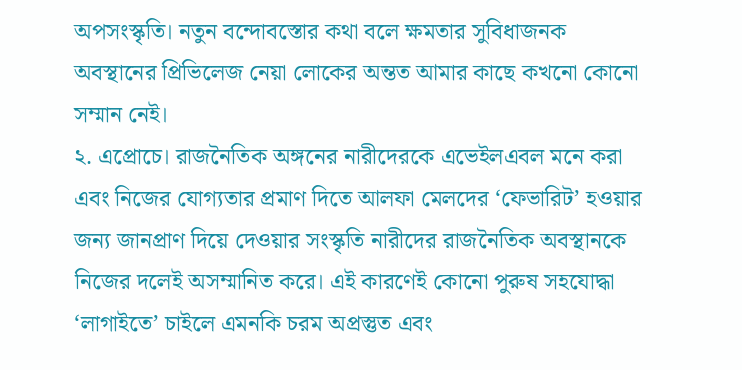অপসংস্কৃতি। নতুন বন্দোবস্তোর কথা বলে ক্ষমতার সুবিধাজনক অবস্থানের প্রিভিলেজ নেয়া লোকের অন্তত আমার কাছে কখনো কোনো সম্মান নেই।
২. এপ্রোচে। রাজনৈতিক অঙ্গনের নারীদেরকে এভেইলএবল মনে করা এবং নিজের যোগ্যতার প্রমাণ দিতে আলফা মেলদের ‘ফেভারিট’ হওয়ার জন্য জানপ্রাণ দিয়ে দেওয়ার সংস্কৃতি নারীদের রাজনৈতিক অবস্থানকে নিজের দলেই অসম্মানিত করে। এই কারণেই কোনো পুরুষ সহযোদ্ধা ‘লাগাইতে’ চাইলে এমনকি চরম অপ্রস্তুত এবং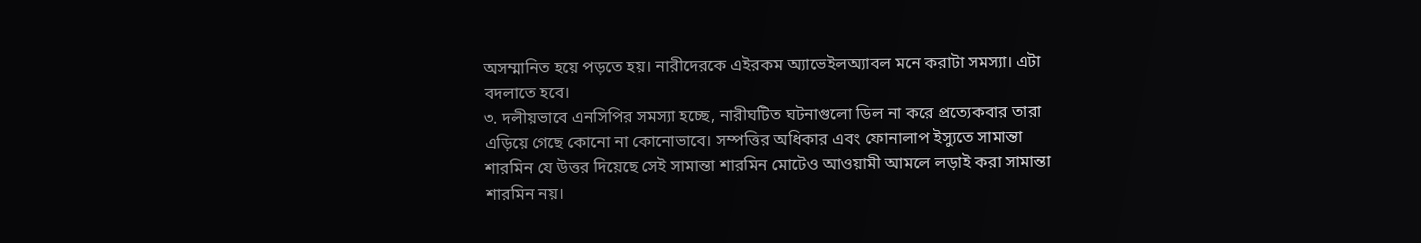অসম্মানিত হয়ে পড়তে হয়। নারীদেরকে এইরকম অ্যাভেইলঅ্যাবল মনে করাটা সমস্যা। এটা বদলাতে হবে।
৩. দলীয়ভাবে এনসিপির সমস্যা হচ্ছে, নারীঘটিত ঘটনাগুলো ডিল না করে প্রত্যেকবার তারা এড়িয়ে গেছে কোনো না কোনোভাবে। সম্পত্তির অধিকার এবং ফোনালাপ ইস্যুতে সামান্তা শারমিন যে উত্তর দিয়েছে সেই সামান্তা শারমিন মোটেও আওয়ামী আমলে লড়াই করা সামান্তা শারমিন নয়।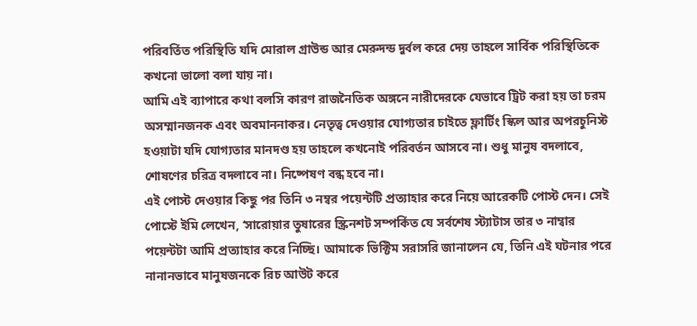পরিবর্তিত পরিস্থিতি যদি মোরাল গ্রাউন্ড আর মেরুদন্ড দুর্বল করে দেয় তাহলে সার্বিক পরিস্থিতিকে কখনো ভালো বলা যায় না।
আমি এই ব্যাপারে কথা বলসি কারণ রাজনৈতিক অঙ্গনে নারীদেরকে যেভাবে ট্রিট করা হয় তা চরম অসম্মানজনক এবং অবমাননাকর। নেতৃত্ব দেওয়ার যোগ্যতার চাইতে ফ্লার্টিং স্কিল আর অপরচুনিস্ট হওয়াটা যদি যোগ্যতার মানদণ্ড হয় তাহলে কখনোই পরিবর্তন আসবে না। শুধু মানুষ বদলাবে, শোষণের চরিত্র বদলাবে না। নিষ্পেষণ বন্ধ হবে না।
এই পোস্ট দেওয়ার কিছু পর তিনি ৩ নম্বর পয়েন্টটি প্রত্যাহার করে নিয়ে আরেকটি পোস্ট দেন। সেই পোস্টে ইমি লেখেন, ‘সারোয়ার তুষারের স্ক্রিনশট সম্পর্কিত যে সর্বশেষ স্ট্যাটাস তার ৩ নাম্বার পয়েন্টটা আমি প্রত্যাহার করে নিচ্ছি। আমাকে ভিক্টিম সরাসরি জানালেন যে, তিনি এই ঘটনার পরে নানানভাবে মানুষজনকে রিচ আউট করে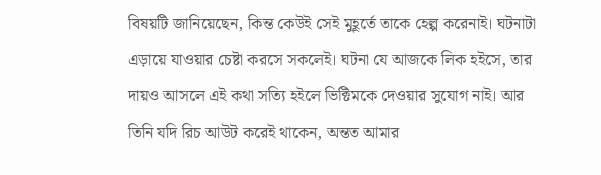বিষয়টি জানিয়েছেন, কিন্ত কেউই সেই মুহূর্তে তাকে হেল্প করেনাই। ঘটনাটা এড়ায়ে যাওয়ার চেষ্টা করসে সকলেই। ঘটনা যে আজকে লিক হইসে, তার দায়ও আসলে এই কথা সত্যি হইলে ভিক্টিমকে দেওয়ার সুযোগ নাই। আর তিনি যদি রিচ আউট করেই থাকেন, অন্তত আমার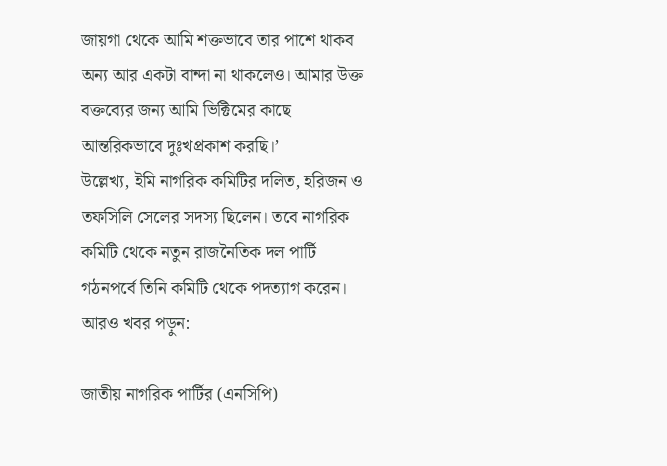জায়গা থেকে আমি শক্তভাবে তার পাশে থাকব অন্য আর একটা বান্দা না থাকলেও। আমার উক্ত বক্তব্যের জন্য আমি ভিক্টিমের কাছে আন্তরিকভাবে দুঃখপ্রকাশ করছি।’
উল্লেখ্য, ইমি নাগরিক কমিটির দলিত, হরিজন ও তফসিলি সেলের সদস্য ছিলেন। তবে নাগরিক কমিটি থেকে নতুন রাজনৈতিক দল পার্টি গঠনপর্বে তিনি কমিটি থেকে পদত্যাগ করেন।
আরও খবর পড়ুন:

জাতীয় নাগরিক পার্টির (এনসিপি)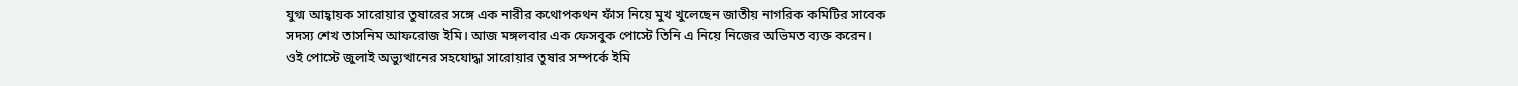যুগ্ম আহ্বায়ক সারোয়ার তুষারের সঙ্গে এক নারীর কথোপকথন ফাঁস নিয়ে মুখ খুলেছেন জাতীয় নাগরিক কমিটির সাবেক সদস্য শেখ তাসনিম আফরোজ ইমি। আজ মঙ্গলবার এক ফেসবুক পোস্টে তিনি এ নিয়ে নিজের অভিমত ব্যক্ত করেন।
ওই পোস্টে জুলাই অভ্যুত্থানের সহযোদ্ধা সারোয়ার তুষার সম্পর্কে ইমি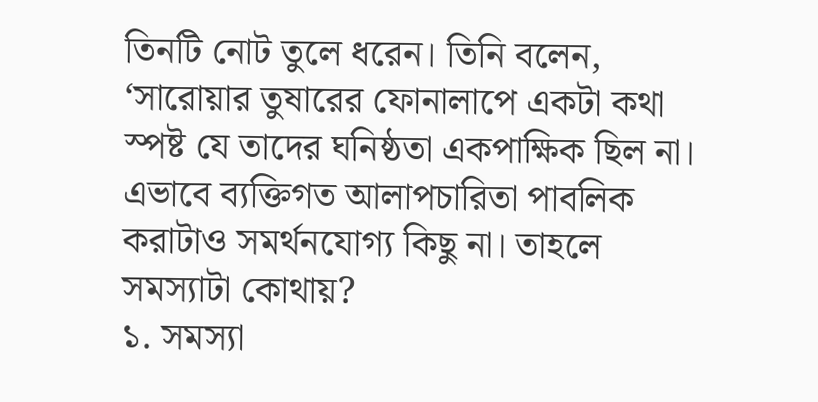তিনটি নোট তুলে ধরেন। তিনি বলেন, ‘সারোয়ার তুষারের ফোনালাপে একটা কথা স্পষ্ট যে তাদের ঘনিষ্ঠতা একপাক্ষিক ছিল না। এভাবে ব্যক্তিগত আলাপচারিতা পাবলিক করাটাও সমর্থনযোগ্য কিছু না। তাহলে সমস্যাটা কোথায়?
১. সমস্যা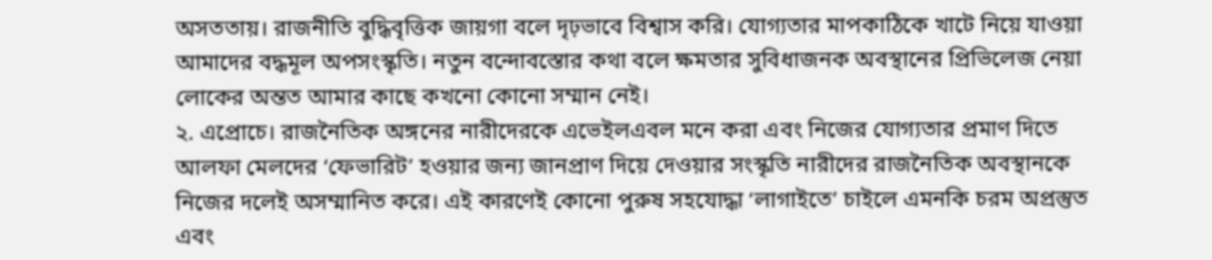অসততায়। রাজনীতি বুদ্ধিবৃত্তিক জায়গা বলে দৃঢ়ভাবে বিশ্বাস করি। যোগ্যতার মাপকাঠিকে খাটে নিয়ে যাওয়া আমাদের বদ্ধমূল অপসংস্কৃতি। নতুন বন্দোবস্তোর কথা বলে ক্ষমতার সুবিধাজনক অবস্থানের প্রিভিলেজ নেয়া লোকের অন্তত আমার কাছে কখনো কোনো সম্মান নেই।
২. এপ্রোচে। রাজনৈতিক অঙ্গনের নারীদেরকে এভেইলএবল মনে করা এবং নিজের যোগ্যতার প্রমাণ দিতে আলফা মেলদের ‘ফেভারিট’ হওয়ার জন্য জানপ্রাণ দিয়ে দেওয়ার সংস্কৃতি নারীদের রাজনৈতিক অবস্থানকে নিজের দলেই অসম্মানিত করে। এই কারণেই কোনো পুরুষ সহযোদ্ধা ‘লাগাইতে’ চাইলে এমনকি চরম অপ্রস্তুত এবং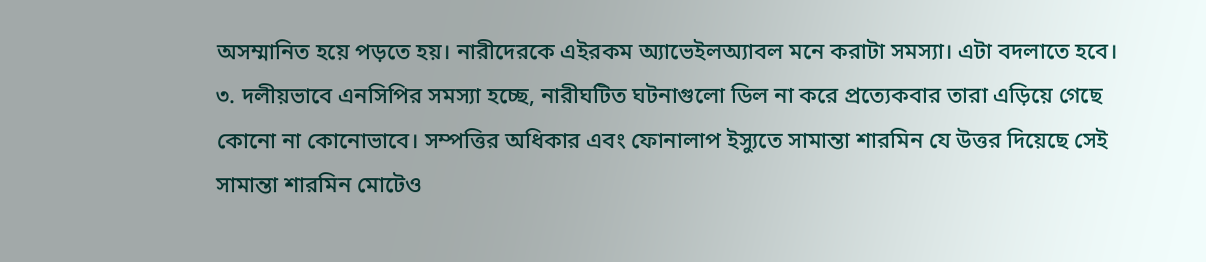অসম্মানিত হয়ে পড়তে হয়। নারীদেরকে এইরকম অ্যাভেইলঅ্যাবল মনে করাটা সমস্যা। এটা বদলাতে হবে।
৩. দলীয়ভাবে এনসিপির সমস্যা হচ্ছে, নারীঘটিত ঘটনাগুলো ডিল না করে প্রত্যেকবার তারা এড়িয়ে গেছে কোনো না কোনোভাবে। সম্পত্তির অধিকার এবং ফোনালাপ ইস্যুতে সামান্তা শারমিন যে উত্তর দিয়েছে সেই সামান্তা শারমিন মোটেও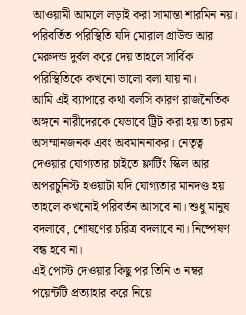আওয়ামী আমলে লড়াই করা সামান্তা শারমিন নয়। পরিবর্তিত পরিস্থিতি যদি মোরাল গ্রাউন্ড আর মেরুদন্ড দুর্বল করে দেয় তাহলে সার্বিক পরিস্থিতিকে কখনো ভালো বলা যায় না।
আমি এই ব্যাপারে কথা বলসি কারণ রাজনৈতিক অঙ্গনে নারীদেরকে যেভাবে ট্রিট করা হয় তা চরম অসম্মানজনক এবং অবমাননাকর। নেতৃত্ব দেওয়ার যোগ্যতার চাইতে ফ্লার্টিং স্কিল আর অপরচুনিস্ট হওয়াটা যদি যোগ্যতার মানদণ্ড হয় তাহলে কখনোই পরিবর্তন আসবে না। শুধু মানুষ বদলাবে, শোষণের চরিত্র বদলাবে না। নিষ্পেষণ বন্ধ হবে না।
এই পোস্ট দেওয়ার কিছু পর তিনি ৩ নম্বর পয়েন্টটি প্রত্যাহার করে নিয়ে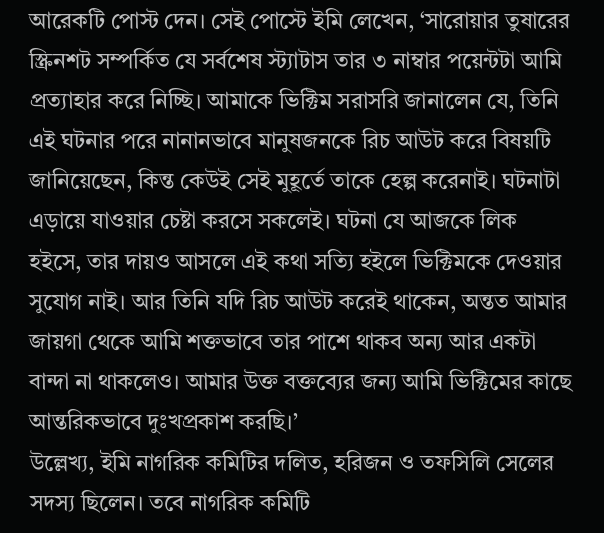আরেকটি পোস্ট দেন। সেই পোস্টে ইমি লেখেন, ‘সারোয়ার তুষারের স্ক্রিনশট সম্পর্কিত যে সর্বশেষ স্ট্যাটাস তার ৩ নাম্বার পয়েন্টটা আমি প্রত্যাহার করে নিচ্ছি। আমাকে ভিক্টিম সরাসরি জানালেন যে, তিনি এই ঘটনার পরে নানানভাবে মানুষজনকে রিচ আউট করে বিষয়টি জানিয়েছেন, কিন্ত কেউই সেই মুহূর্তে তাকে হেল্প করেনাই। ঘটনাটা এড়ায়ে যাওয়ার চেষ্টা করসে সকলেই। ঘটনা যে আজকে লিক হইসে, তার দায়ও আসলে এই কথা সত্যি হইলে ভিক্টিমকে দেওয়ার সুযোগ নাই। আর তিনি যদি রিচ আউট করেই থাকেন, অন্তত আমার জায়গা থেকে আমি শক্তভাবে তার পাশে থাকব অন্য আর একটা বান্দা না থাকলেও। আমার উক্ত বক্তব্যের জন্য আমি ভিক্টিমের কাছে আন্তরিকভাবে দুঃখপ্রকাশ করছি।’
উল্লেখ্য, ইমি নাগরিক কমিটির দলিত, হরিজন ও তফসিলি সেলের সদস্য ছিলেন। তবে নাগরিক কমিটি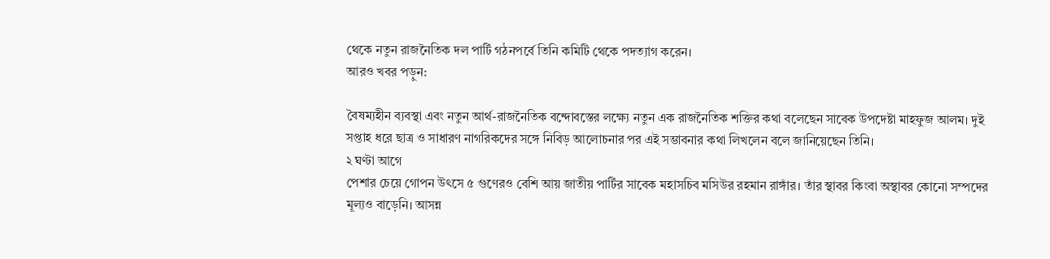থেকে নতুন রাজনৈতিক দল পার্টি গঠনপর্বে তিনি কমিটি থেকে পদত্যাগ করেন।
আরও খবর পড়ুন:

বৈষম্যহীন ব্যবস্থা এবং নতুন আর্থ-রাজনৈতিক বন্দোবস্তের লক্ষ্যে নতুন এক রাজনৈতিক শক্তির কথা বলেছেন সাবেক উপদেষ্টা মাহফুজ আলম। দুই সপ্তাহ ধরে ছাত্র ও সাধারণ নাগরিকদের সঙ্গে নিবিড় আলোচনার পর এই সম্ভাবনার কথা লিখলেন বলে জানিয়েছেন তিনি।
২ ঘণ্টা আগে
পেশার চেয়ে গোপন উৎসে ৫ গুণেরও বেশি আয় জাতীয় পার্টির সাবেক মহাসচিব মসিউর রহমান রাঙ্গাঁর। তাঁর স্থাবর কিংবা অস্থাবর কোনো সম্পদের মূল্যও বাড়েনি। আসন্ন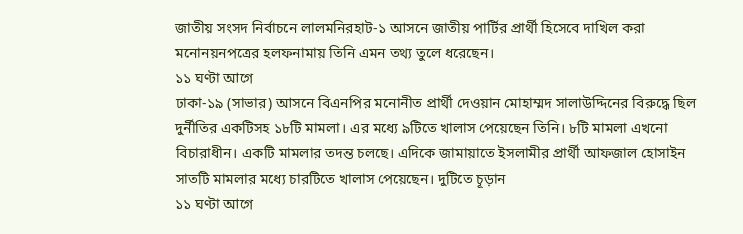জাতীয় সংসদ নির্বাচনে লালমনিরহাট-১ আসনে জাতীয় পার্টির প্রার্থী হিসেবে দাখিল করা মনোনয়নপত্রের হলফনামায় তিনি এমন তথ্য তুলে ধরেছেন।
১১ ঘণ্টা আগে
ঢাকা-১৯ (সাভার) আসনে বিএনপির মনোনীত প্রার্থী দেওয়ান মোহাম্মদ সালাউদ্দিনের বিরুদ্ধে ছিল দুর্নীতির একটিসহ ১৮টি মামলা। এর মধ্যে ৯টিতে খালাস পেয়েছেন তিনি। ৮টি মামলা এখনো বিচারাধীন। একটি মামলার তদন্ত চলছে। এদিকে জামায়াতে ইসলামীর প্রার্থী আফজাল হোসাইন সাতটি মামলার মধ্যে চারটিতে খালাস পেয়েছেন। দুটিতে চূড়ান
১১ ঘণ্টা আগে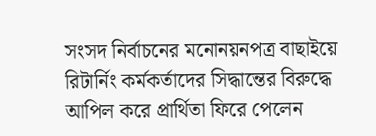সংসদ নির্বাচনের মনোনয়নপত্র বাছাইয়ে রিটার্নিং কর্মকর্তাদের সিদ্ধান্তের বিরুদ্ধে আপিল করে প্রার্থিতা ফিরে পেলেন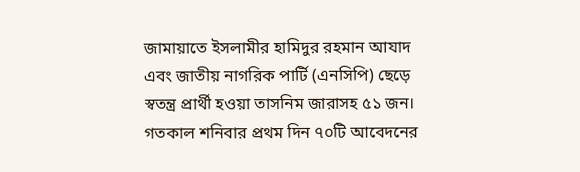জামায়াতে ইসলামীর হামিদুর রহমান আযাদ এবং জাতীয় নাগরিক পার্টি (এনসিপি) ছেড়ে স্বতন্ত্র প্রার্থী হওয়া তাসনিম জারাসহ ৫১ জন। গতকাল শনিবার প্রথম দিন ৭০টি আবেদনের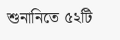শুনানিতে ৫২টি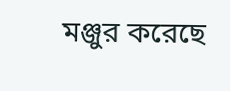মঞ্জুর করেছে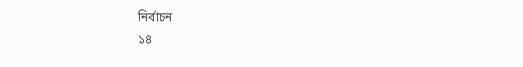নির্বাচন
১৪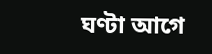ঘণ্টা আগে